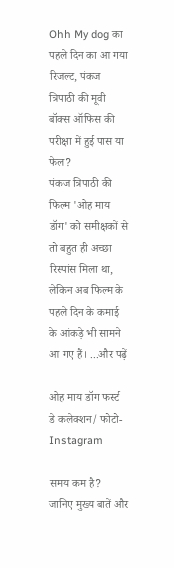Ohh My dog का पहले दिन का आ गया रिजल्ट, पंकज त्रिपाठी की मूवी बॉक्स ऑफिस की परीक्षा में हुई पास या फेल?
पंकज त्रिपाठी की फिल्म 'ओह माय डॉग' को समीक्षकों से तो बहुत ही अच्छा रिस्पांस मिला था, लेकिन अब फिल्म के पहले दिन के कमाई के आंकड़े भी सामने आ गए हैं। ...और पढ़ें

ओह माय डॉग फर्स्ट डे कलेक्शन/ फोटो- Instagram

समय कम है?
जानिए मुख्य बातें और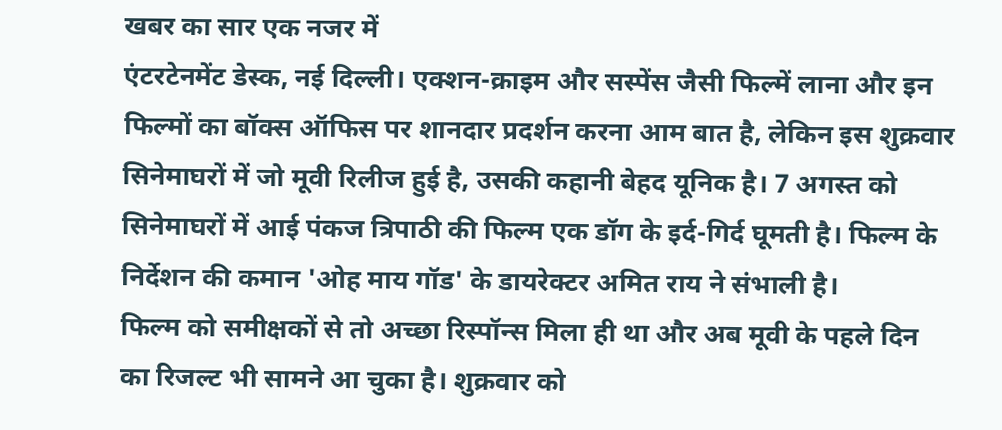खबर का सार एक नजर में
एंटरटेनमेंट डेस्क, नई दिल्ली। एक्शन-क्राइम और सस्पेंस जैसी फिल्में लाना और इन फिल्मों का बॉक्स ऑफिस पर शानदार प्रदर्शन करना आम बात है, लेकिन इस शुक्रवार सिनेमाघरों में जो मूवी रिलीज हुई है, उसकी कहानी बेहद यूनिक है। 7 अगस्त को सिनेमाघरों में आई पंकज त्रिपाठी की फिल्म एक डॉग के इर्द-गिर्द घूमती है। फिल्म के निर्देशन की कमान 'ओह माय गॉड' के डायरेक्टर अमित राय ने संभाली है।
फिल्म को समीक्षकों से तो अच्छा रिस्पॉन्स मिला ही था और अब मूवी के पहले दिन का रिजल्ट भी सामने आ चुका है। शुक्रवार को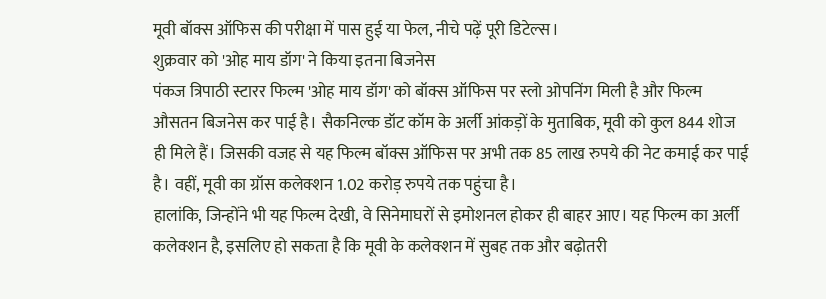मूवी बॉक्स ऑफिस की परीक्षा में पास हुई या फेल, नीचे पढ़ें पूरी डिटेल्स।
शुक्रवार को 'ओह माय डॉग' ने किया इतना बिजनेस
पंकज त्रिपाठी स्टारर फिल्म 'ओह माय डॉग' को बॉक्स ऑफिस पर स्लो ओपनिंग मिली है और फिल्म औसतन बिजनेस कर पाई है। सैकनिल्क डॉट कॉम के अर्ली आंकड़ों के मुताबिक, मूवी को कुल 844 शोज ही मिले हैं। जिसकी वजह से यह फिल्म बॉक्स ऑफिस पर अभी तक 85 लाख रुपये की नेट कमाई कर पाई है। वहीं, मूवी का ग्रॉस कलेक्शन 1.02 करोड़ रुपये तक पहुंचा है।
हालांकि, जिन्होंने भी यह फिल्म देखी, वे सिनेमाघरों से इमोशनल होकर ही बाहर आए। यह फिल्म का अर्ली कलेक्शन है, इसलिए हो सकता है कि मूवी के कलेक्शन में सुबह तक और बढ़ोतरी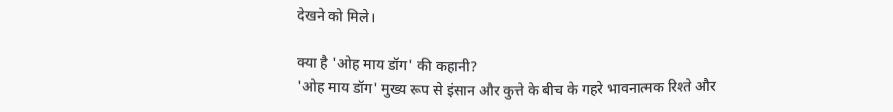देखने को मिले।

क्या है 'ओह माय डॉग' की कहानी?
'ओह माय डॉग' मुख्य रूप से इंसान और कुत्ते के बीच के गहरे भावनात्मक रिश्ते और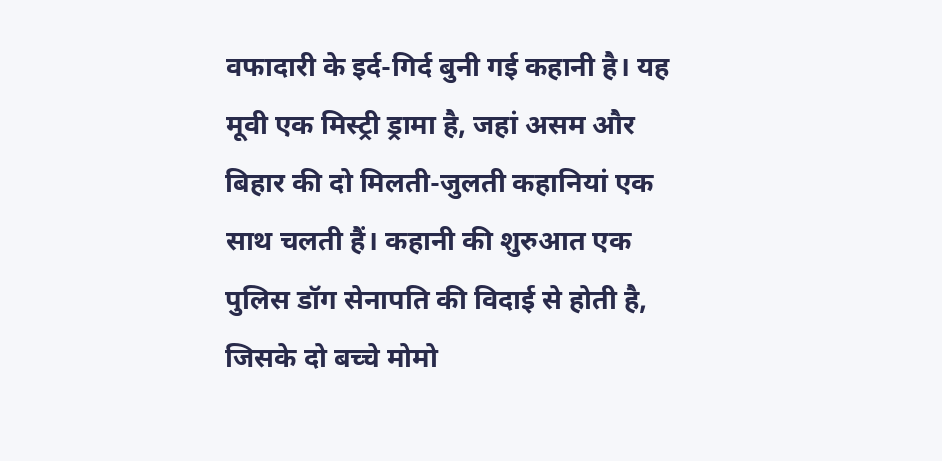वफादारी के इर्द-गिर्द बुनी गई कहानी है। यह मूवी एक मिस्ट्री ड्रामा है, जहां असम और बिहार की दो मिलती-जुलती कहानियां एक साथ चलती हैं। कहानी की शुरुआत एक पुलिस डॉग सेनापति की विदाई से होती है, जिसके दो बच्चे मोमो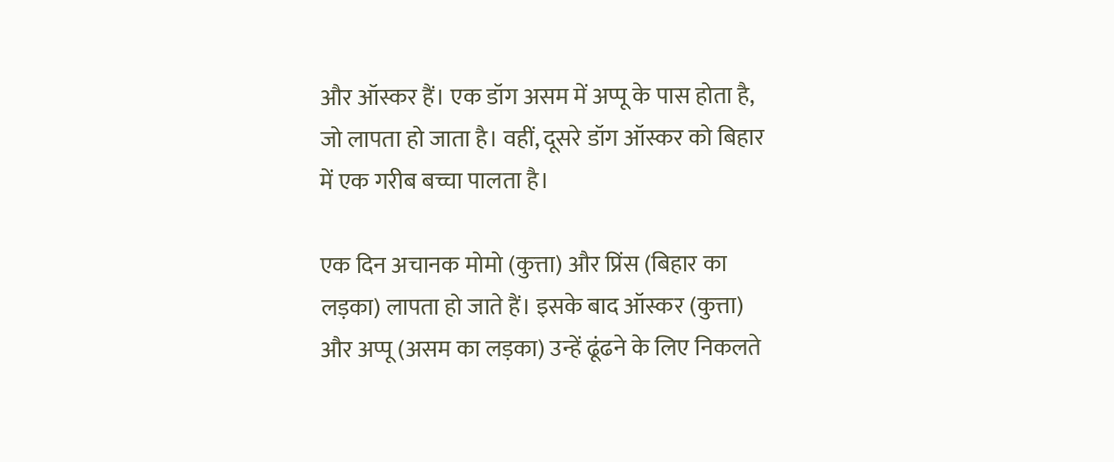और ऑस्कर हैं। एक डॉग असम में अप्पू के पास होता है, जो लापता हो जाता है। वहीं, दूसरे डॉग ऑस्कर को बिहार में एक गरीब बच्चा पालता है।

एक दिन अचानक मोमो (कुत्ता) और प्रिंस (बिहार का लड़का) लापता हो जाते हैं। इसके बाद ऑस्कर (कुत्ता) और अप्पू (असम का लड़का) उन्हें ढूंढने के लिए निकलते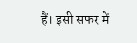हैं। इसी सफर में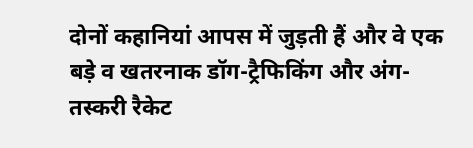दोनों कहानियां आपस में जुड़ती हैं और वे एक बड़े व खतरनाक डॉग-ट्रैफिकिंग और अंग-तस्करी रैकेट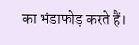का भंडाफोड़ करते हैं।